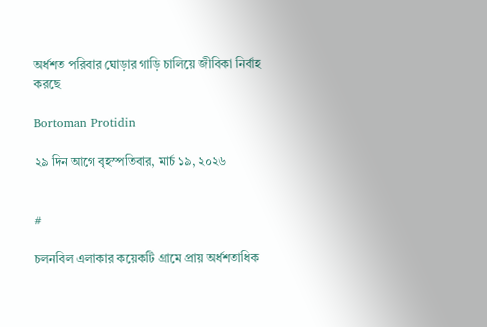অর্ধশত পরিবার ঘোড়ার গাড়ি চালিয়ে জীবিকা নির্বাহ করছে

Bortoman Protidin

২৯ দিন আগে বৃহস্পতিবার, মার্চ ১৯, ২০২৬


#

চলনবিল এলাকার কয়েকটি গ্রামে প্রায় অর্ধশতাধিক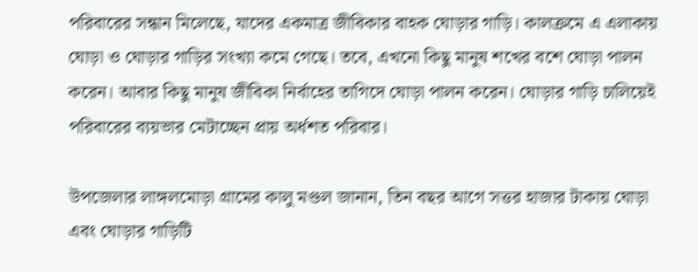পরিবারের সন্ধান মিলেছে, যাদের একমাত্র জীবিকার বাহক ঘোড়ার গাড়ি। কালক্রমে এ এলাকায় ঘোড়া ও ঘোড়ার গাড়ির সংখ্যা কমে গেছে। তবে, এখনো কিছু মানুষ শখের বশে ঘোড়া পালন করেন। আবার কিছু মানুষ জীবিকা নির্বাহের তাগিদে ঘোড়া পালন করেন। ঘোড়ার গাড়ি চালিয়েই পরিবারের ব্যয়ভার মেটাচ্ছেন প্রায় অর্ধশত পরিবার।

উপজেলার লাঙ্গলমোড়া গ্রামের কালু মণ্ডল জানান, তিন বছর আগে সত্তর হাজার টাকায় ঘোড়া এবং ঘোড়ার গাড়িটি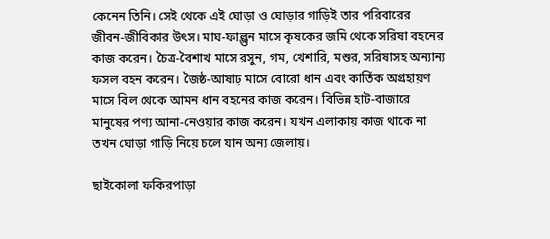কেনেন তিনি। সেই থেকে এই ঘোড়া ও ঘোড়ার গাড়িই তার পরিবারের জীবন-জীবিকার উৎস। মাঘ-ফাল্গুন মাসে কৃষকের জমি থেকে সরিষা বহনের কাজ করেন। চৈত্র-বৈশাখ মাসে রসুন, গম, খেশারি, মশুর, সরিষাসহ অন্যান্য ফসল বহন করেন। জৈষ্ঠ-আষাঢ় মাসে বোরো ধান এবং কার্তিক অগ্রহায়ণ মাসে বিল থেকে আমন ধান বহনের কাজ করেন। বিভিন্ন হাট-বাজারে মানুষের পণ্য আনা-নেওয়ার কাজ করেন। যখন এলাকায় কাজ থাকে না তখন ঘোড়া গাড়ি নিয়ে চলে যান অন্য জেলায়।

ছাইকোলা ফকিরপাড়া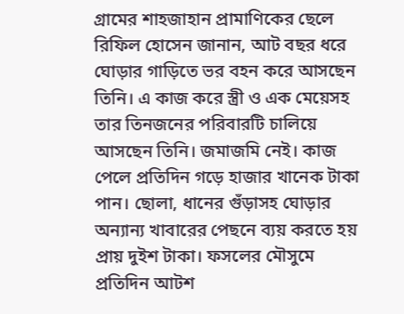গ্রামের শাহজাহান প্রামাণিকের ছেলে রিফিল হোসেন জানান, আট বছর ধরে ঘোড়ার গাড়িতে ভর বহন করে আসছেন তিনি। এ কাজ করে স্ত্রী ও এক মেয়েসহ তার তিনজনের পরিবারটি চালিয়ে আসছেন তিনি। জমাজমি নেই। কাজ পেলে প্রতিদিন গড়ে হাজার খানেক টাকা পান। ছোলা, ধানের গুঁড়াসহ ঘোড়ার অন্যান্য খাবারের পেছনে ব্যয় করতে হয় প্রায় দুইশ টাকা। ফসলের মৌসুমে প্রতিদিন আটশ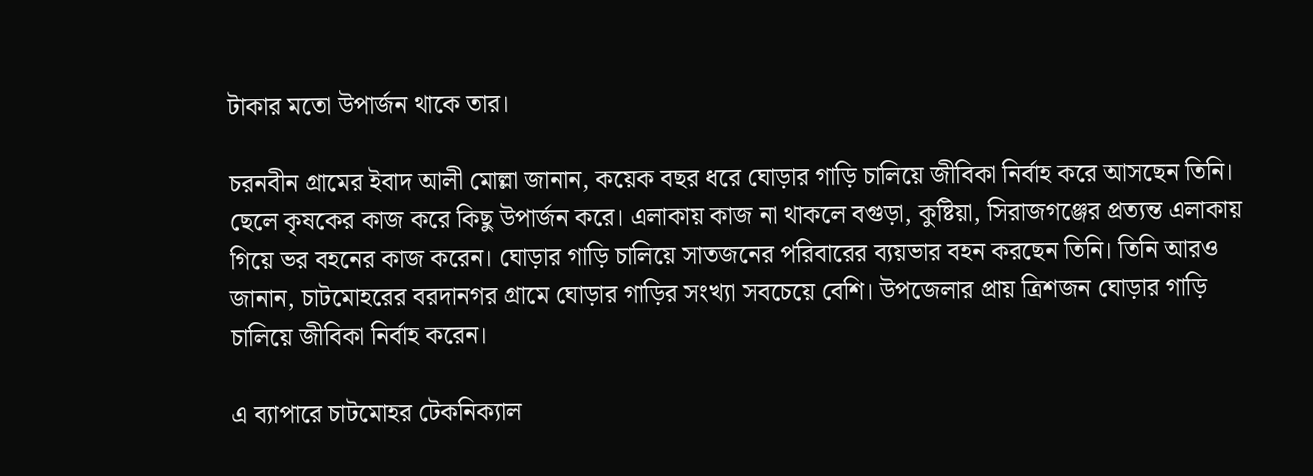টাকার মতো উপার্জন থাকে তার।

চরনবীন গ্রামের ইবাদ আলী মোল্লা জানান, কয়েক বছর ধরে ঘোড়ার গাড়ি চালিয়ে জীবিকা নির্বাহ করে আসছেন তিনি। ছেলে কৃষকের কাজ করে কিছু উপার্জন করে। এলাকায় কাজ না থাকলে বগুড়া, কুষ্টিয়া, সিরাজগঞ্জের প্রত্যন্ত এলাকায় গিয়ে ভর বহনের কাজ করেন। ঘোড়ার গাড়ি চালিয়ে সাতজনের পরিবারের ব্যয়ভার বহন করছেন তিনি। তিনি আরও জানান, চাটমোহরের বরদানগর গ্রামে ঘোড়ার গাড়ির সংখ্যা সবচেয়ে বেশি। উপজেলার প্রায় ত্রিশজন ঘোড়ার গাড়ি চালিয়ে জীবিকা নির্বাহ করেন।

এ ব্যাপারে চাটমোহর টেকনিক্যাল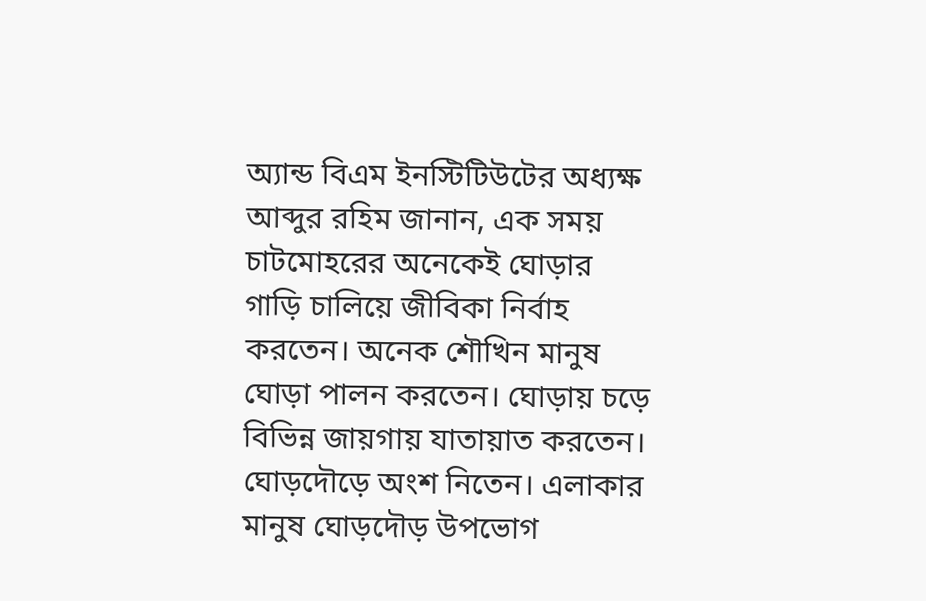অ্যান্ড বিএম ইনস্টিটিউটের অধ্যক্ষ আব্দুর রহিম জানান, এক সময় চাটমোহরের অনেকেই ঘোড়ার গাড়ি চালিয়ে জীবিকা নির্বাহ করতেন। অনেক শৌখিন মানুষ ঘোড়া পালন করতেন। ঘোড়ায় চড়ে বিভিন্ন জায়গায় যাতায়াত করতেন। ঘোড়দৌড়ে অংশ নিতেন। এলাকার মানুষ ঘোড়দৌড় উপভোগ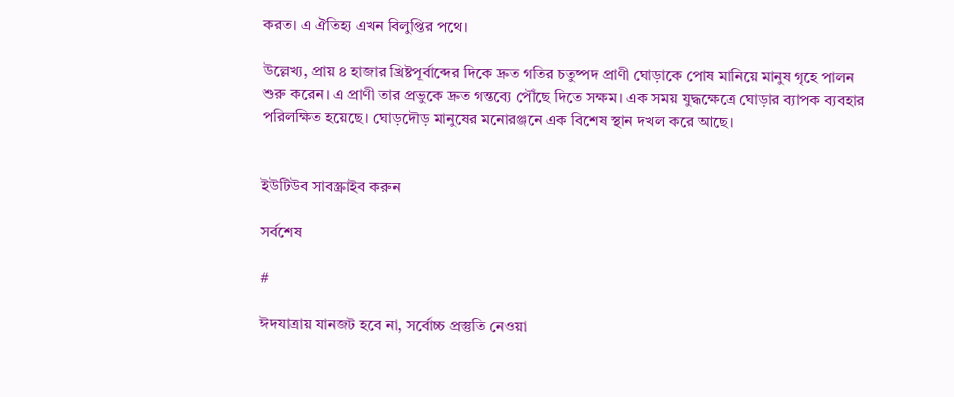করত। এ ঐতিহ্য এখন বিলুপ্তির পথে।

উল্লেখ্য, প্রায় ৪ হাজার খ্রিষ্টপূর্বাব্দের দিকে দ্রুত গতির চতুষ্পদ প্রাণী ঘোড়াকে পোষ মানিয়ে মানুষ গৃহে পালন শুরু করেন। এ প্রাণী তার প্রভুকে দ্রুত গন্তব্যে পৌঁছে দিতে সক্ষম। এক সময় যুদ্ধক্ষেত্রে ঘোড়ার ব্যাপক ব্যবহার পরিলক্ষিত হয়েছে। ঘোড়দৌড় মানুষের মনোরঞ্জনে এক বিশেষ স্থান দখল করে আছে।


ইউটিউব সাবস্ক্রাইব করুন

সর্বশেষ

#

ঈদযাত্রায় যানজট হবে না, সর্বোচ্চ প্রস্তুতি নেওয়া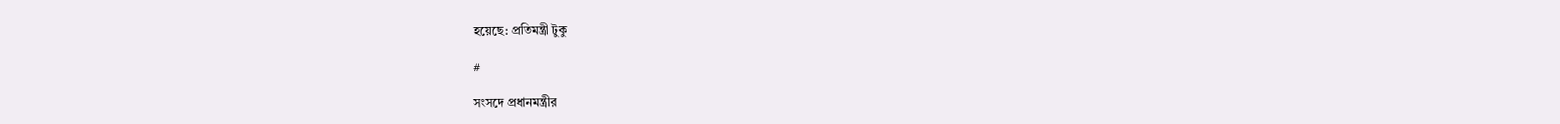হয়েছে: প্রতিমন্ত্রী টুকু

#

সংসদে প্রধানমন্ত্রীর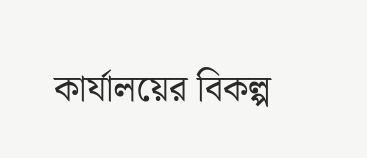কার্যালয়ের বিকল্প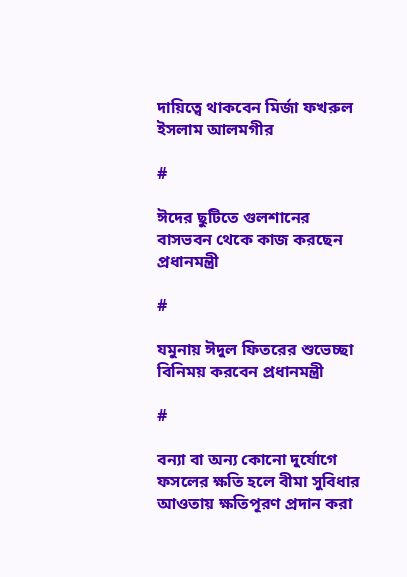দায়িত্বে থাকবেন মির্জা ফখরুল ইসলাম আলমগীর

#

ঈদের ছুটিতে গুলশানের বাসভবন থেকে কাজ করছেন প্রধানমন্ত্রী

#

যমুনায় ঈদুল ফিতরের শুভেচ্ছা বিনিময় করবেন প্রধানমন্ত্রী

#

বন্যা বা অন্য কোনো দুর্যোগে ফসলের ক্ষতি হলে বীমা সুবিধার আওতায় ক্ষতিপূরণ প্রদান করা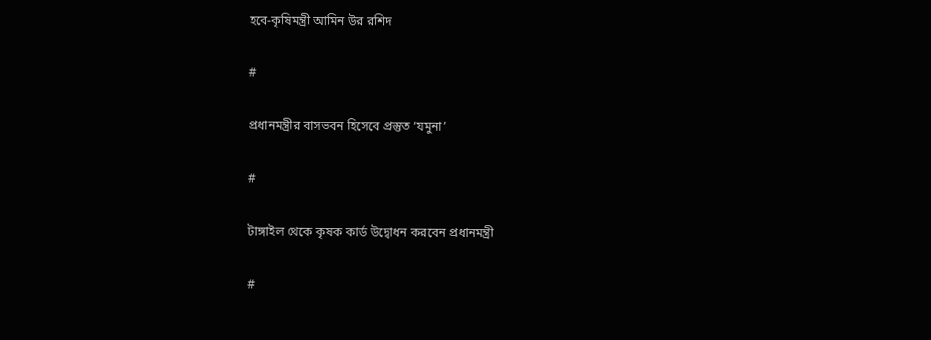হবে-কৃষিমন্ত্রী আমিন উর রশিদ

#

প্রধানমন্ত্রীর বাসভবন হিসেবে প্রস্তুত ‘যমুনা’

#

টাঙ্গাইল থেকে কৃষক কার্ড উদ্বোধন করবেন প্রধানমন্ত্রী

#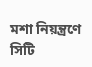মশা নিয়ন্ত্রণে সিটি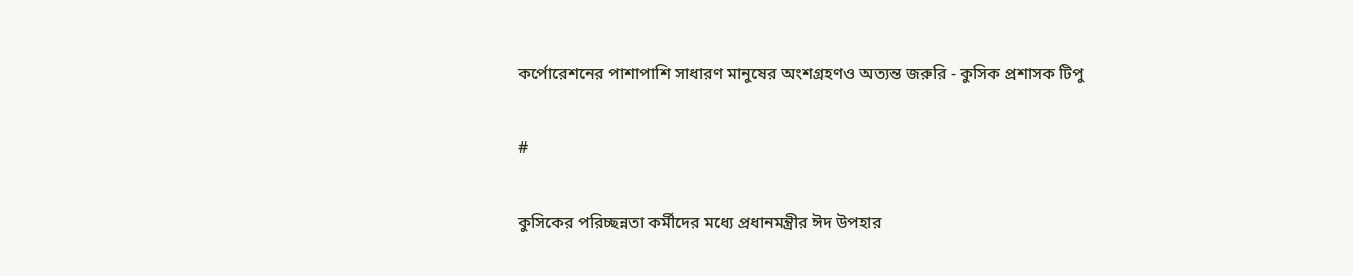কর্পোরেশনের পাশাপাশি সাধারণ মানুষের অংশগ্রহণও অত্যন্ত জরুরি - কুসিক প্রশাসক টিপু

#

কুসিকের পরিচ্ছন্নতা কর্মীদের মধ্যে প্রধানমন্ত্রীর ঈদ উপহার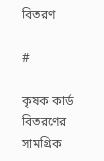বিতরণ

#

কৃষক কার্ড বিতরণের সামগ্রিক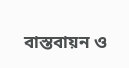বাস্তবায়ন ও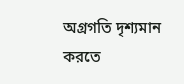অগ্রগতি দৃশ্যমান করতে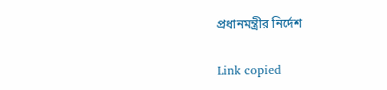প্রধানমন্ত্রীর নির্দেশ

Link copied